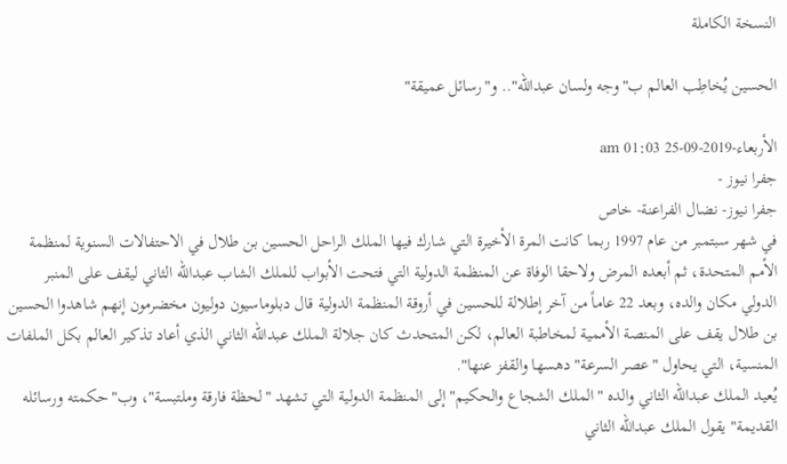النسخة الكاملة

الحسين يُخاطِب العالم ب"وجه ولسان عبدالله".. و"رسائل عميقة"

الأربعاء-2019-09-25 01:03 am
جفرا نيوز -
جفرا نيوز- نضال الفراعنة- خاص
في شهر سبتمبر من عام 1997 ربما كانت المرة الأخيرة التي شارك فيها الملك الراحل الحسين بن طلال في الاحتفالات السنوية لمنظمة الأمم المتحدة، ثم أبعده المرض ولاحقا الوفاة عن المنظمة الدولية التي فتحت الأبواب للملك الشاب عبدالله الثاني ليقف على المنبر الدولي مكان والده، وبعد 22 عاماً من آخر إطلالة للحسين في أروقة المنظمة الدولية قال دبلوماسيون دوليون مخضرمون إنهم شاهدوا الحسين بن طلال يقف على المنصة الأممية لمخاطبة العالم، لكن المتحدث كان جلالة الملك عبدالله الثاني الذي أعاد تذكير العالم بكل الملفات المنسية، التي يحاول "عصر السرعة" دهسها والقفز عنها".
يُعيد الملك عبدالله الثاني والده "الملك الشجاع والحكيم" إلى المنظمة الدولية التي تشهد "لحظة فارقة وملتبسة"، وب"حكمته ورسائله القديمة" يقول الملك عبدالله الثاني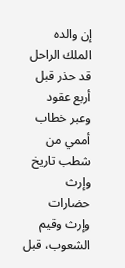إن والده الملك الراحل قد حذر قبل أربع عقود وعبر خطاب أممي من شطب تاريخ وإرث حضارات وإرث وقيم الشعوب، قبل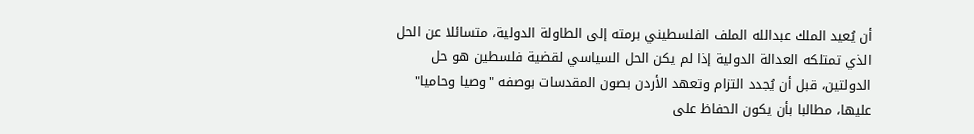أن يُعيد الملك عبدالله الملف الفلسطيني برمته إلى الطاولة الدولية، متسائلا عن الحل الذي تمتلكه العدالة الدولية إذا لم يكن الحل السياسي لقضية فلسطين هو حل الدولتين، قبل أن يُجدد التزام وتعهد الأردن بصون المقدسات بوصفه "وصيا وحاميا" عليها، مطالبا بأن يكون الحفاظ على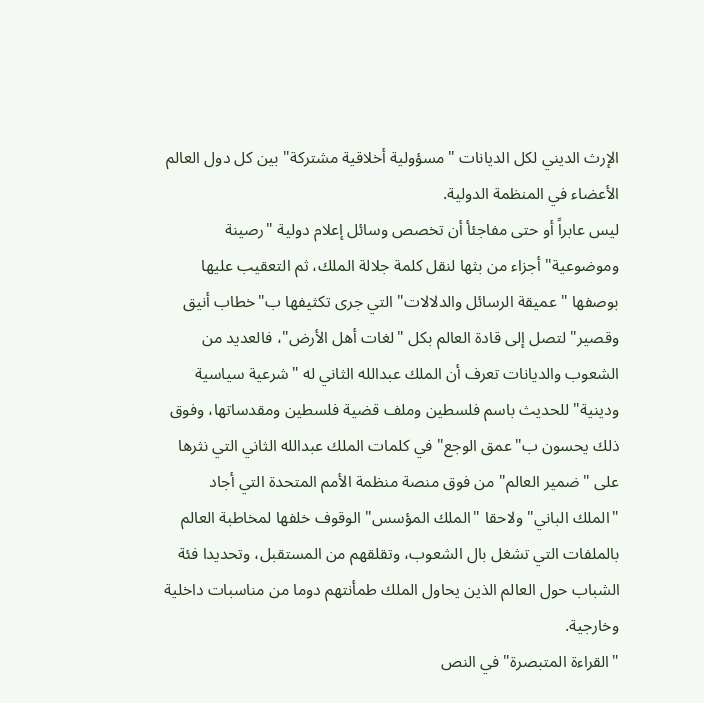الإرث الديني لكل الديانات "مسؤولية أخلاقية مشتركة" بين كل دول العالم الأعضاء في المنظمة الدولية.
ليس عابراً أو حتى مفاجئأ أن تخصص وسائل إعلام دولية "رصينة وموضوعية" أجزاء من بثها لنقل كلمة جلالة الملك، ثم التعقيب عليها بوصفها "عميقة الرسائل والدلالات" التي جرى تكثيفها ب"خطاب أنيق وقصير" لتصل إلى قادة العالم بكل "لغات أهل الأرض"، فالعديد من الشعوب والديانات تعرف أن الملك عبدالله الثاني له "شرعية سياسية ودينية" للحديث باسم فلسطين وملف قضية فلسطين ومقدساتها، وفوق ذلك يحسون ب"عمق الوجع" في كلمات الملك عبدالله الثاني التي نثرها على "ضمير العالم" من فوق منصة منظمة الأمم المتحدة التي أجاد "الملك الباني" ولاحقا "الملك المؤسس" الوقوف خلفها لمخاطبة العالم بالملفات التي تشغل بال الشعوب، وتقلقهم من المستقبل، وتحديدا فئة الشباب حول العالم الذين يحاول الملك طمأنتهم دوما من مناسبات داخلية وخارجية.
"القراءة المتبصرة" في النص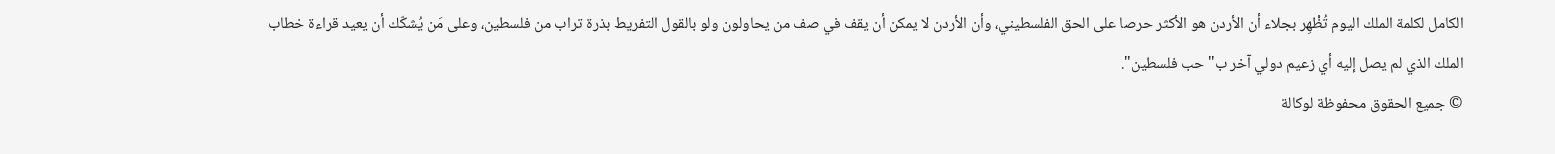الكامل لكلمة الملك اليوم تُظْهِر بجلاء أن الأردن هو الأكثر حرصا على الحق الفلسطيني، وأن الأردن لا يمكن أن يقف في صف من يحاولون ولو بالقول التفريط بذرة تراب من فلسطين، وعلى مَن يُشكّك أن يعيد قراءة خطاب الملك الذي لم يصل إليه أي زعيم دولي آخر ب"حب فلسطين".
© جميع الحقوق محفوظة لوكالة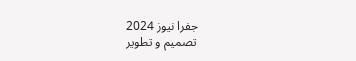جفرا نيوز 2024
تصميم و تطوير